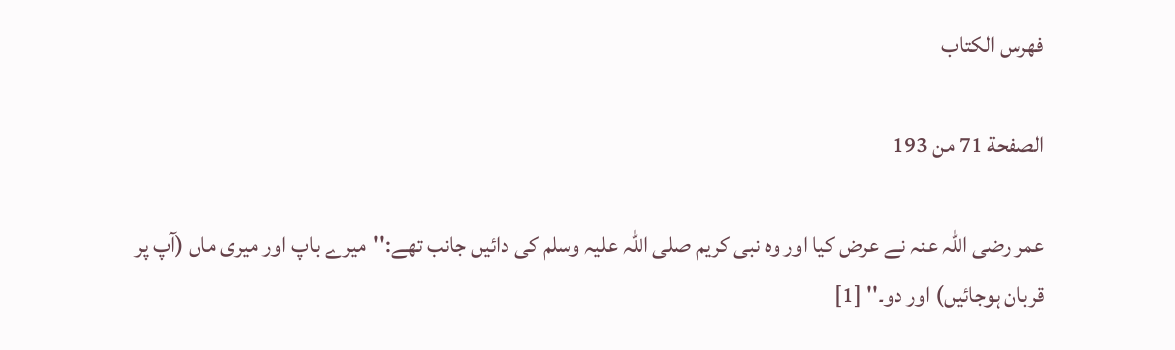فهرس الكتاب

الصفحة 71 من 193

عمر رضی اللہ عنہ نے عرض کیا اور وہ نبی کریم صلی اللہ علیہ وسلم کی دائیں جانب تھے:''میرے باپ اور میری ماں (آپ پر قربان ہوجائیں) اور دو۔'' [1]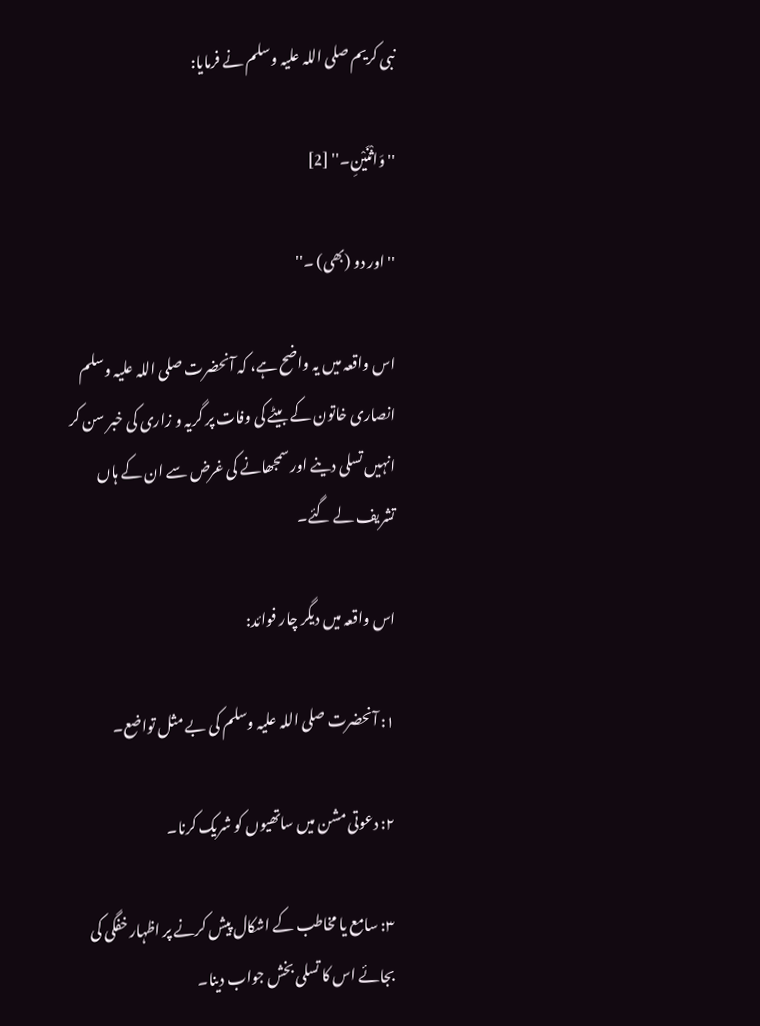نبی کریم صلی اللہ علیہ وسلم نے فرمایا:

''وَاثْنَیْنِ۔'' [2]

''اور دو (بھی) ۔''

اس واقعہ میں یہ واضح ہے، کہ آنحضرت صلی اللہ علیہ وسلم انصاری خاتون کے بیٹے کی وفات پر گریہ و زاری کی خبر سن کر انہیں تسلی دینے اور سمجھانے کی غرض سے ان کے ہاں تشریف لے گئے۔

اس واقعہ میں دیگر چار فوائد:

۱: آنحضرت صلی اللہ علیہ وسلم کی بے مثل تواضع۔

۲: دعوتی مشن میں ساتھیوں کو شریک کرنا۔

۳: سامع یا مخاطب کے اشکال پیش کرنے پر اظہار خفگی کی بجائے اس کا تسلی بخش جواب دینا۔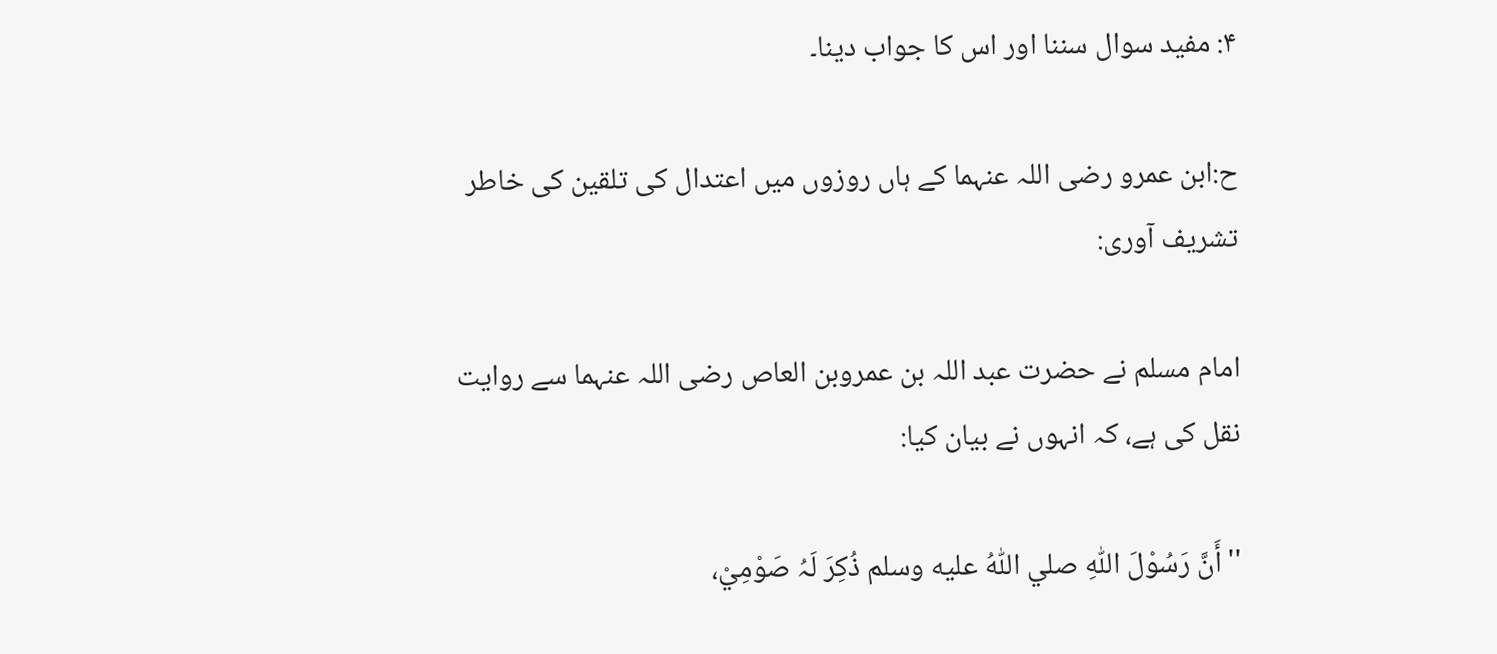۴: مفید سوال سننا اور اس کا جواب دینا۔

ح:ابن عمرو رضی اللہ عنہما کے ہاں روزوں میں اعتدال کی تلقین کی خاطر تشریف آوری:

امام مسلم نے حضرت عبد اللہ بن عمروبن العاص رضی اللہ عنہما سے روایت نقل کی ہے، کہ انہوں نے بیان کیا:

''أَنَّ رَسُوْلَ اللّٰہِ صلي اللّٰهُ عليه وسلم ذُکِرَ لَہُ صَوْمِيْ،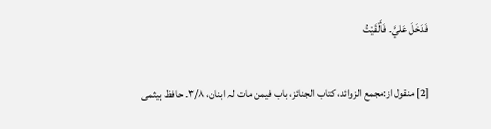فَدَخَلَ عَليَّ۔ فَأَلْقَیْتُ

[2] منقول از:مجمع الزوائد، کتاب الجنائز، باب فیمن مات لہ ابنان، ۳/۸۔ حافظ ہیثمی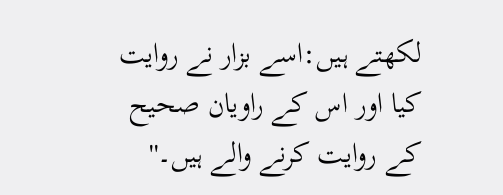لکھتے ہیں:اسے بزار نے روایت کیا اور اس کے راویان صحیح کے روایت کرنے والے ہیں۔''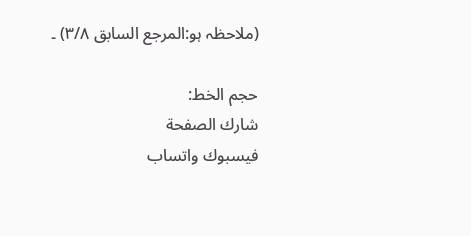(ملاحظہ ہو:المرجع السابق ۳/۸) ۔

حجم الخط:
شارك الصفحة
فيسبوك واتساب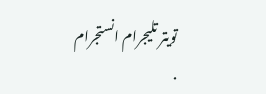تويتر تليجرام انستجرام
.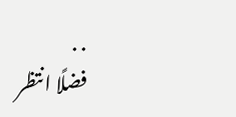. .
فضلًا انتظر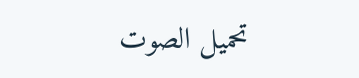تحميل الصوت